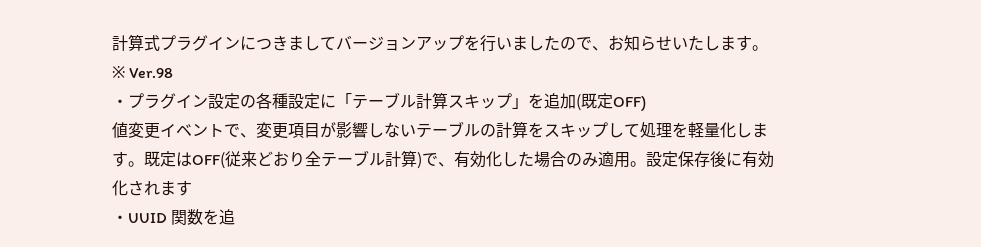計算式プラグインにつきましてバージョンアップを行いましたので、お知らせいたします。
※ Ver.98
・プラグイン設定の各種設定に「テーブル計算スキップ」を追加(既定OFF)
値変更イベントで、変更項目が影響しないテーブルの計算をスキップして処理を軽量化します。既定はOFF(従来どおり全テーブル計算)で、有効化した場合のみ適用。設定保存後に有効化されます
・UUID 関数を追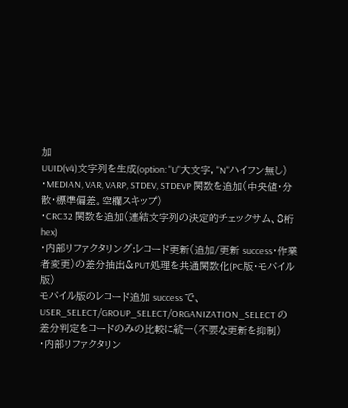加
UUID(v4)文字列を生成(option: "U"大文字, "N"ハイフン無し)
・MEDIAN, VAR, VARP, STDEV, STDEVP 関数を追加(中央値・分散・標準偏差。空欄スキップ)
・CRC32 関数を追加(連結文字列の決定的チェックサム、8桁hex)
・内部リファクタリング:レコード更新(追加/更新 success・作業者変更)の差分抽出&PUT処理を共通関数化(PC版・モバイル版)
モバイル版のレコード追加 success で、USER_SELECT/GROUP_SELECT/ORGANIZATION_SELECT の差分判定をコードのみの比較に統一(不要な更新を抑制)
・内部リファクタリン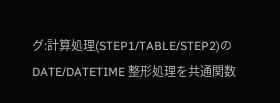グ:計算処理(STEP1/TABLE/STEP2)の DATE/DATETIME 整形処理を共通関数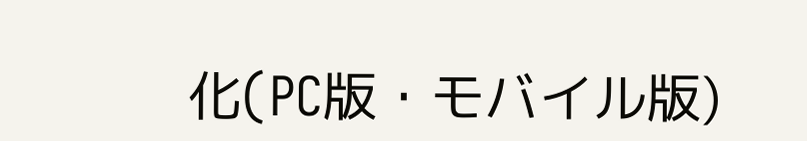化(PC版・モバイル版)